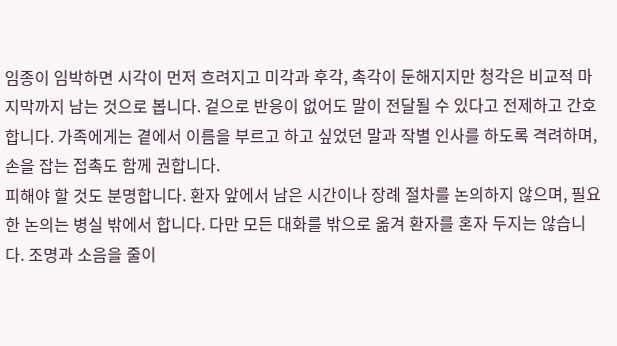임종이 임박하면 시각이 먼저 흐려지고 미각과 후각, 촉각이 둔해지지만 청각은 비교적 마지막까지 남는 것으로 봅니다. 겉으로 반응이 없어도 말이 전달될 수 있다고 전제하고 간호합니다. 가족에게는 곁에서 이름을 부르고 하고 싶었던 말과 작별 인사를 하도록 격려하며, 손을 잡는 접촉도 함께 권합니다.
피해야 할 것도 분명합니다. 환자 앞에서 남은 시간이나 장례 절차를 논의하지 않으며, 필요한 논의는 병실 밖에서 합니다. 다만 모든 대화를 밖으로 옮겨 환자를 혼자 두지는 않습니다. 조명과 소음을 줄이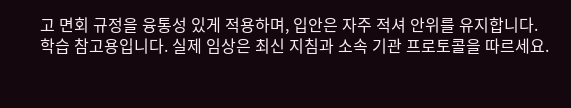고 면회 규정을 융통성 있게 적용하며, 입안은 자주 적셔 안위를 유지합니다.
학습 참고용입니다. 실제 임상은 최신 지침과 소속 기관 프로토콜을 따르세요.